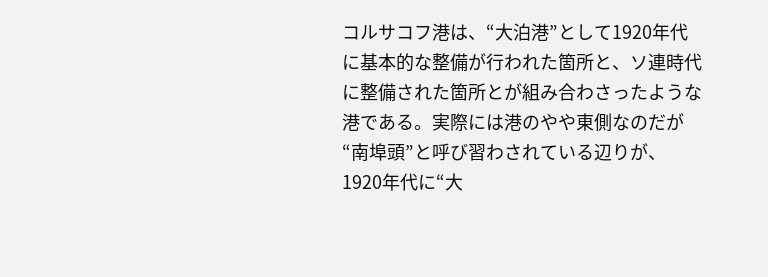コルサコフ港は、“大泊港”として1920年代に基本的な整備が行われた箇所と、ソ連時代に整備された箇所とが組み合わさったような港である。実際には港のやや東側なのだが“南埠頭”と呼び習わされている辺りが、1920年代に“大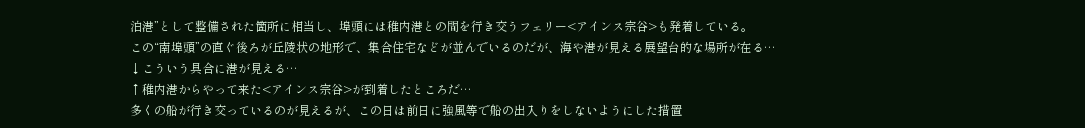泊港”として整備された箇所に相当し、埠頭には稚内港との間を行き交うフェリー<アインス宗谷>も発着している。
この“南埠頭”の直ぐ後ろが丘陵状の地形で、集合住宅などが並んでいるのだが、海や港が見える展望台的な場所が在る…
↓こういう具合に港が見える…
↑稚内港からやって来た<アインス宗谷>が到着したところだ…
多くの船が行き交っているのが見えるが、この日は前日に強風等で船の出入りをしないようにした措置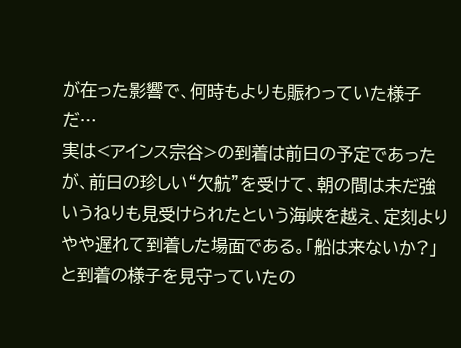が在った影響で、何時もよりも賑わっていた様子だ…
実は<アインス宗谷>の到着は前日の予定であったが、前日の珍しい“欠航”を受けて、朝の間は未だ強いうねりも見受けられたという海峡を越え、定刻よりやや遅れて到着した場面である。「船は来ないか?」と到着の様子を見守っていたの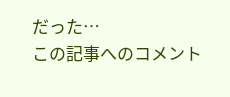だった…
この記事へのコメント